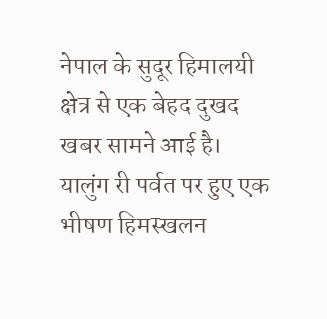नेपाल के सुदूर हिमालयी क्षेत्र से एक बेहद दुखद खबर सामने आई है। यालुंग री पर्वत पर हुए एक भीषण हिमस्खलन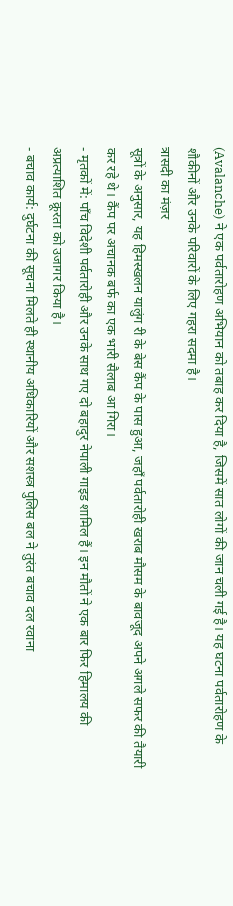(Avalanche) ने एक पर्वतारोहण अभियान को तबाह कर दिया है, जिसमें सात लोगों की जान चली गई है। यह घटना पर्वतारोहण के शौकीनों और उनके परिवारों के लिए गहरा सदमा है।
त्रासदी का मंज़र
सूत्रों के अनुसार, यह हिमस्खलन यालुंग री के बेस कैंप के पास हुआ, जहाँ पर्वतारोही खराब मौसम के बावजूद अपने अगले सफर की तैयारी कर रहे थे। कैंप पर अचानक बर्फ का एक भारी सैलाब आ गिरा।
- मृतकों में: पाँच विदेशी पर्वतारोही और उनके साथ गए दो बहादुर नेपाली गाइड शामिल हैं। इन मौतों ने एक बार फिर हिमालय की अप्रत्याशित क्रूरता को उजागर किया है।
- बचाव कार्य: दुर्घटना की सूचना मिलते ही स्थानीय अधिकारियों और सशस्त्र पुलिस बल ने तुरंत बचाव दल रवाना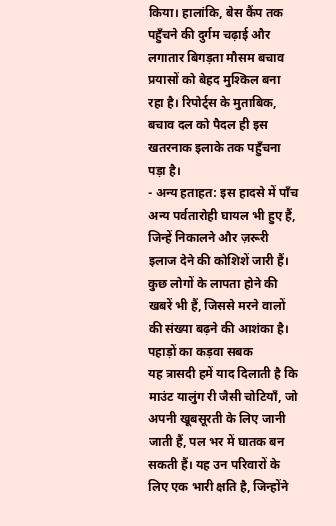किया। हालांकि, बेस कैंप तक पहुँचने की दुर्गम चढ़ाई और लगातार बिगड़ता मौसम बचाव प्रयासों को बेहद मुश्किल बना रहा है। रिपोर्ट्स के मुताबिक, बचाव दल को पैदल ही इस खतरनाक इलाके तक पहुँचना पड़ा है।
- अन्य हताहत: इस हादसे में पाँच अन्य पर्वतारोही घायल भी हुए हैं, जिन्हें निकालने और ज़रूरी इलाज देने की कोशिशें जारी हैं। कुछ लोगों के लापता होने की खबरें भी हैं, जिससे मरने वालों की संख्या बढ़ने की आशंका है।
पहाड़ों का कड़वा सबक
यह त्रासदी हमें याद दिलाती है कि माउंट यालुंग री जैसी चोटियाँ, जो अपनी खूबसूरती के लिए जानी जाती हैं, पल भर में घातक बन सकती हैं। यह उन परिवारों के लिए एक भारी क्षति है, जिन्होंने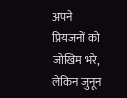अपने प्रियजनों को जोखिम भरे, लेकिन जुनून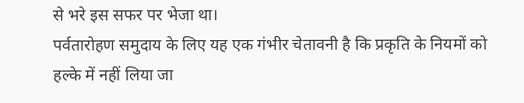से भरे इस सफर पर भेजा था।
पर्वतारोहण समुदाय के लिए यह एक गंभीर चेतावनी है कि प्रकृति के नियमों को हल्के में नहीं लिया जा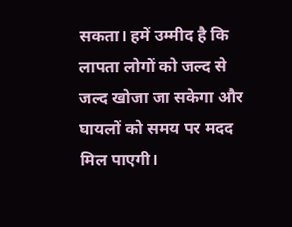सकता। हमें उम्मीद है कि लापता लोगों को जल्द से जल्द खोजा जा सकेगा और घायलों को समय पर मदद मिल पाएगी।